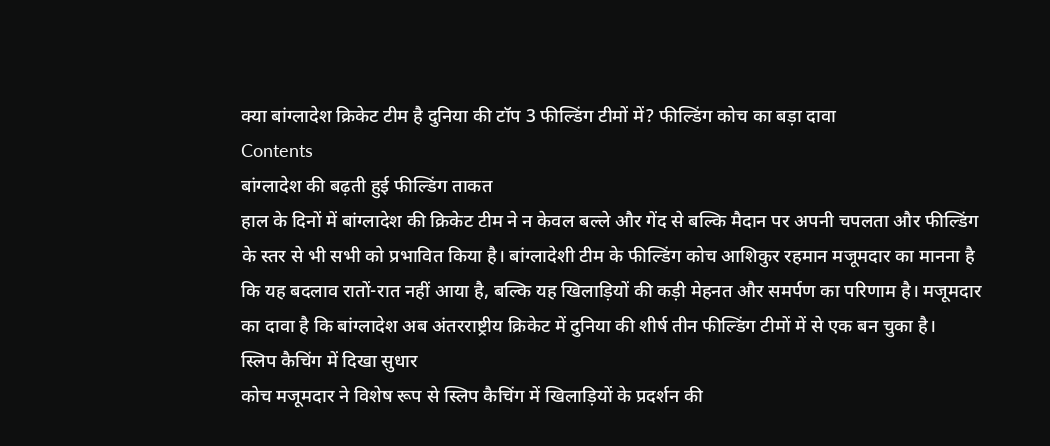क्या बांग्लादेश क्रिकेट टीम है दुनिया की टॉप 3 फील्डिंग टीमों में? फील्डिंग कोच का बड़ा दावा
Contents
बांग्लादेश की बढ़ती हुई फील्डिंग ताकत
हाल के दिनों में बांग्लादेश की क्रिकेट टीम ने न केवल बल्ले और गेंद से बल्कि मैदान पर अपनी चपलता और फील्डिंग के स्तर से भी सभी को प्रभावित किया है। बांग्लादेशी टीम के फील्डिंग कोच आशिकुर रहमान मजूमदार का मानना है कि यह बदलाव रातों-रात नहीं आया है, बल्कि यह खिलाड़ियों की कड़ी मेहनत और समर्पण का परिणाम है। मजूमदार का दावा है कि बांग्लादेश अब अंतरराष्ट्रीय क्रिकेट में दुनिया की शीर्ष तीन फील्डिंग टीमों में से एक बन चुका है।
स्लिप कैचिंग में दिखा सुधार
कोच मजूमदार ने विशेष रूप से स्लिप कैचिंग में खिलाड़ियों के प्रदर्शन की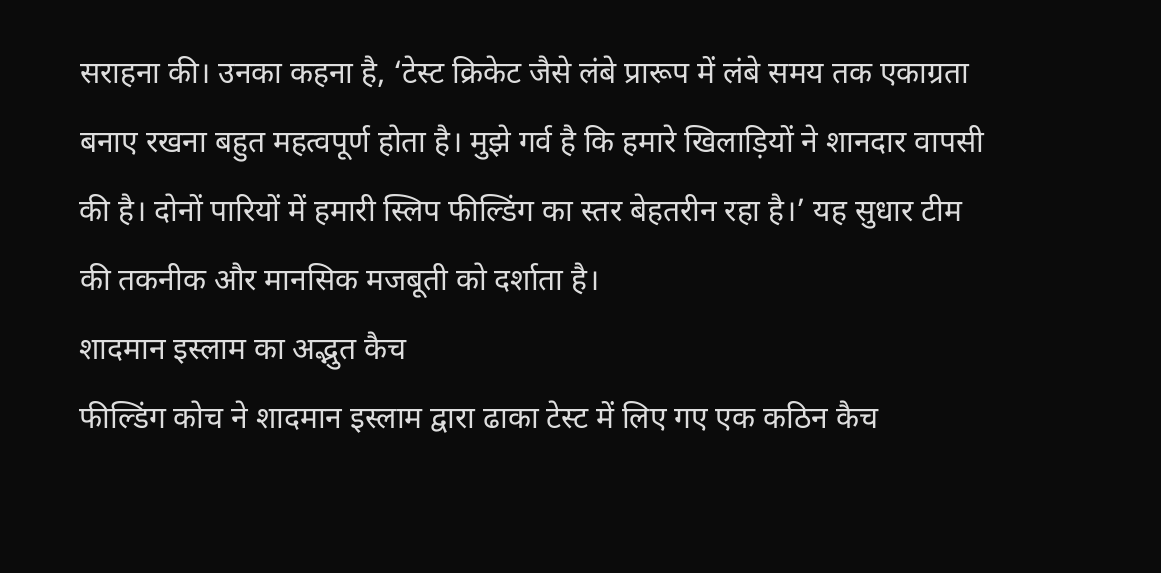सराहना की। उनका कहना है, ‘टेस्ट क्रिकेट जैसे लंबे प्रारूप में लंबे समय तक एकाग्रता बनाए रखना बहुत महत्वपूर्ण होता है। मुझे गर्व है कि हमारे खिलाड़ियों ने शानदार वापसी की है। दोनों पारियों में हमारी स्लिप फील्डिंग का स्तर बेहतरीन रहा है।’ यह सुधार टीम की तकनीक और मानसिक मजबूती को दर्शाता है।
शादमान इस्लाम का अद्भुत कैच
फील्डिंग कोच ने शादमान इस्लाम द्वारा ढाका टेस्ट में लिए गए एक कठिन कैच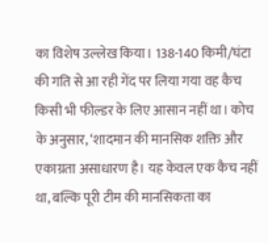का विशेष उल्लेख किया। 138-140 किमी/घंटा की गति से आ रही गेंद पर लिया गया वह कैच किसी भी फील्डर के लिए आसान नहीं था। कोच के अनुसार, ‘शादमान की मानसिक शक्ति और एकाग्रता असाधारण है। यह केवल एक कैच नहीं था, बल्कि पूरी टीम की मानसिकता का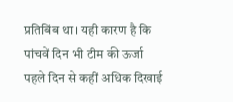प्रतिबिंब था। यही कारण है कि पांचवें दिन भी टीम की ऊर्जा पहले दिन से कहीं अधिक दिखाई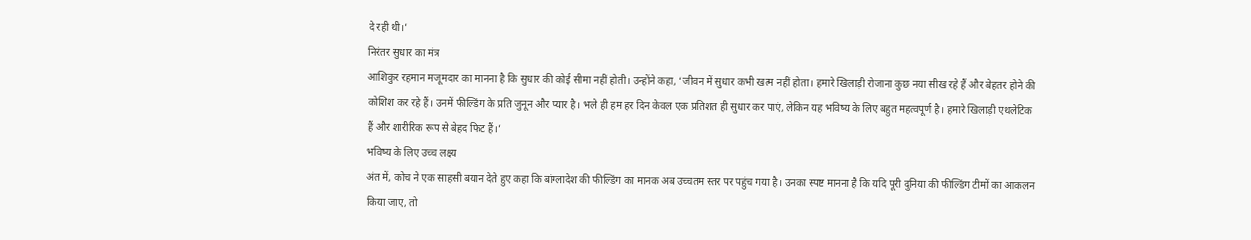दे रही थी।’
निरंतर सुधार का मंत्र
आशिकुर रहमान मजूमदार का मानना है कि सुधार की कोई सीमा नहीं होती। उन्होंने कहा, ‘जीवन में सुधार कभी खत्म नहीं होता। हमारे खिलाड़ी रोजाना कुछ नया सीख रहे हैं और बेहतर होने की कोशिश कर रहे हैं। उनमें फील्डिंग के प्रति जुनून और प्यार है। भले ही हम हर दिन केवल एक प्रतिशत ही सुधार कर पाएं, लेकिन यह भविष्य के लिए बहुत महत्वपूर्ण है। हमारे खिलाड़ी एथलेटिक हैं और शारीरिक रूप से बेहद फिट हैं।’
भविष्य के लिए उच्च लक्ष्य
अंत में, कोच ने एक साहसी बयान देते हुए कहा कि बांग्लादेश की फील्डिंग का मानक अब उच्चतम स्तर पर पहुंच गया है। उनका स्पष्ट मानना है कि यदि पूरी दुनिया की फील्डिंग टीमों का आकलन किया जाए, तो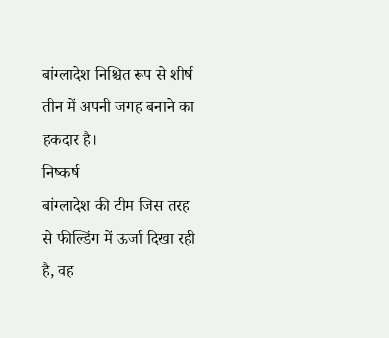बांग्लादेश निश्चित रूप से शीर्ष तीन में अपनी जगह बनाने का हकदार है।
निष्कर्ष
बांग्लादेश की टीम जिस तरह से फील्डिंग में ऊर्जा दिखा रही है, वह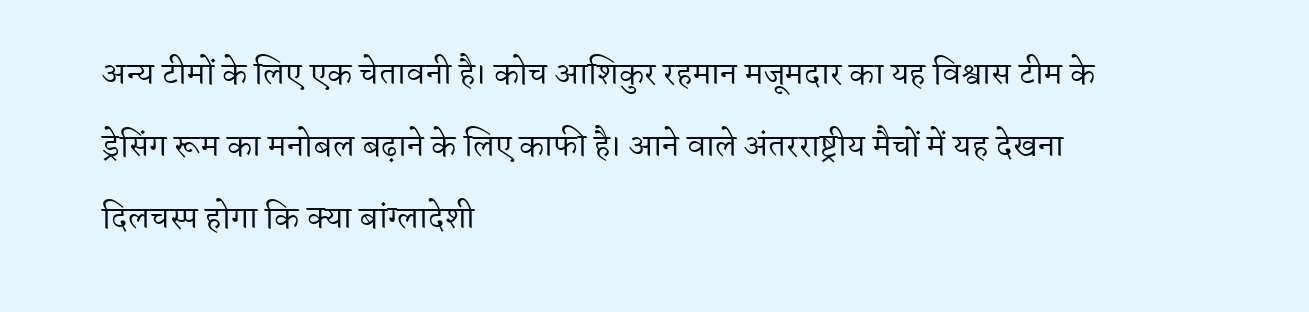अन्य टीमों के लिए एक चेतावनी है। कोच आशिकुर रहमान मजूमदार का यह विश्वास टीम के ड्रेसिंग रूम का मनोबल बढ़ाने के लिए काफी है। आने वाले अंतरराष्ट्रीय मैचों में यह देखना दिलचस्प होगा कि क्या बांग्लादेशी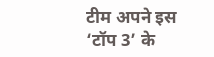टीम अपने इस ‘टॉप 3’ के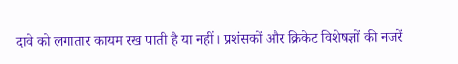दावे को लगातार कायम रख पाती है या नहीं। प्रशंसकों और क्रिकेट विशेषज्ञों की नजरें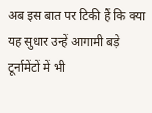अब इस बात पर टिकी हैं कि क्या यह सुधार उन्हें आगामी बड़े टूर्नामेंटों में भी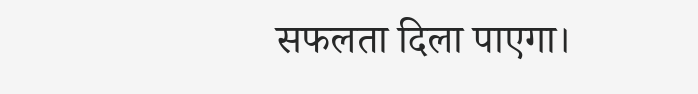सफलता दिला पाएगा।